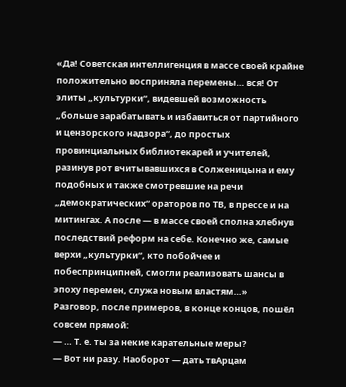«Да! Советская интеллигенция в массе своей крайне положительно восприняла перемены… вся! От элиты „культурки“, видевшей возможность „больше зарабатывать и избавиться от партийного и цензорского надзора“, до простых провинциальных библиотекарей и учителей, разинув рот вчитывавшихся в Солженицына и ему подобных и также смотревшие на речи „демократических“ ораторов по ТВ, в прессе и на митингах. А после — в массе своей сполна хлебнув последствий реформ на себе. Конечно же, самые верхи „культурки“, кто побойчее и побеспринципней, смогли реализовать шансы в эпоху перемен, служа новым властям…»
Разговор, после примеров, в конце концов, пошёл совсем прямой:
— … Т. е. ты за некие карательные меры?
— Вот ни разу. Наоборот — дать твАрцам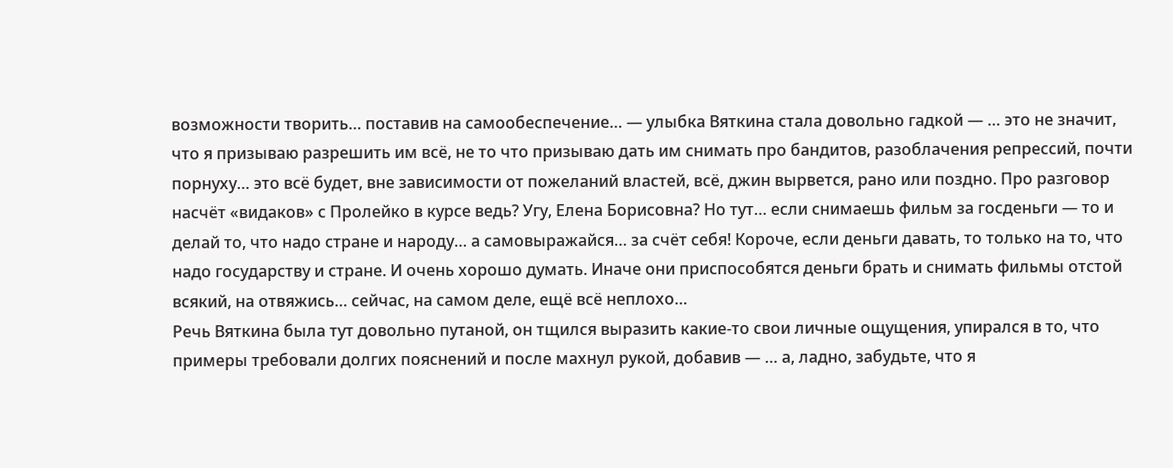возможности творить… поставив на самообеспечение… — улыбка Вяткина стала довольно гадкой — … это не значит, что я призываю разрешить им всё, не то что призываю дать им снимать про бандитов, разоблачения репрессий, почти порнуху… это всё будет, вне зависимости от пожеланий властей, всё, джин вырвется, рано или поздно. Про разговор насчёт «видаков» с Пролейко в курсе ведь? Угу, Елена Борисовна? Но тут… если снимаешь фильм за госденьги — то и делай то, что надо стране и народу… а самовыражайся… за счёт себя! Короче, если деньги давать, то только на то, что надо государству и стране. И очень хорошо думать. Иначе они приспособятся деньги брать и снимать фильмы отстой всякий, на отвяжись… сейчас, на самом деле, ещё всё неплохо…
Речь Вяткина была тут довольно путаной, он тщился выразить какие-то свои личные ощущения, упирался в то, что примеры требовали долгих пояснений и после махнул рукой, добавив — … а, ладно, забудьте, что я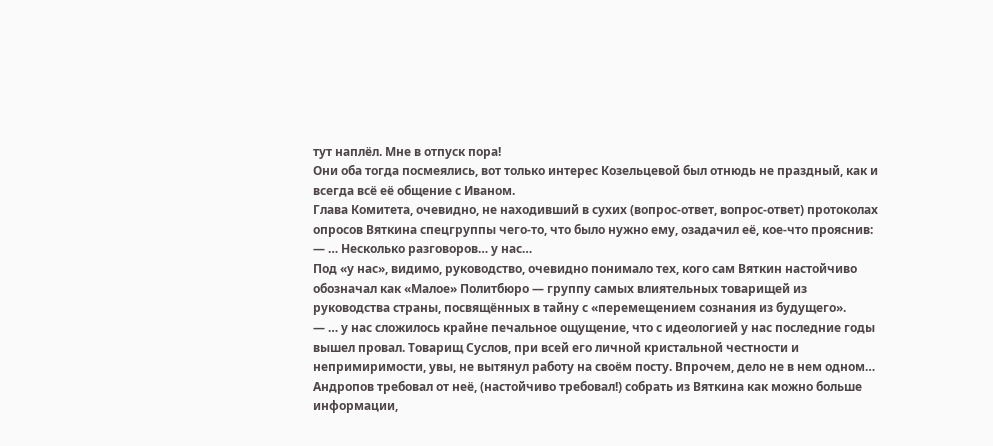тут наплёл. Мне в отпуск пора!
Они оба тогда посмеялись, вот только интерес Козельцевой был отнюдь не праздный, как и всегда всё её общение с Иваном.
Глава Комитета, очевидно, не находивший в сухих (вопрос-ответ, вопрос-ответ) протоколах опросов Вяткина спецгруппы чего-то, что было нужно ему, озадачил её, кое-что прояснив:
— … Несколько разговоров… у нас…
Под «у нас», видимо, руководство, очевидно понимало тех, кого сам Вяткин настойчиво обозначал как «Малое» Политбюро — группу самых влиятельных товарищей из руководства страны, посвящённых в тайну с «перемещением сознания из будущего».
— … у нас сложилось крайне печальное ощущение, что с идеологией у нас последние годы вышел провал. Товарищ Суслов, при всей его личной кристальной честности и непримиримости, увы, не вытянул работу на своём посту. Впрочем, дело не в нем одном…
Андропов требовал от неё, (настойчиво требовал!) собрать из Вяткина как можно больше информации,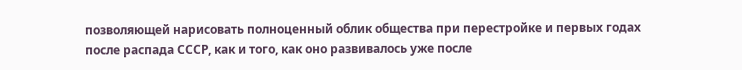позволяющей нарисовать полноценный облик общества при перестройке и первых годах после распада СССР, как и того, как оно развивалось уже после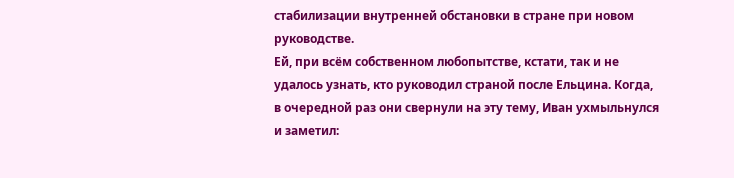стабилизации внутренней обстановки в стране при новом руководстве.
Ей, при всём собственном любопытстве, кстати, так и не удалось узнать, кто руководил страной после Ельцина. Когда, в очередной раз они свернули на эту тему, Иван ухмыльнулся и заметил: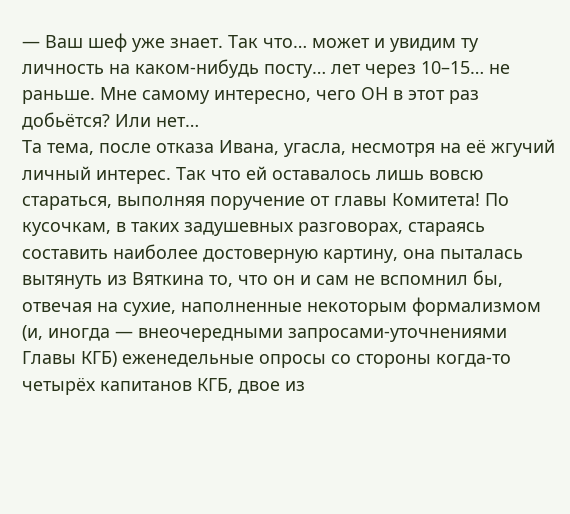— Ваш шеф уже знает. Так что… может и увидим ту личность на каком-нибудь посту… лет через 10–15… не раньше. Мне самому интересно, чего ОН в этот раз добьётся? Или нет…
Та тема, после отказа Ивана, угасла, несмотря на её жгучий личный интерес. Так что ей оставалось лишь вовсю стараться, выполняя поручение от главы Комитета! По кусочкам, в таких задушевных разговорах, стараясь составить наиболее достоверную картину, она пыталась вытянуть из Вяткина то, что он и сам не вспомнил бы, отвечая на сухие, наполненные некоторым формализмом (и, иногда — внеочередными запросами-уточнениями Главы КГБ) еженедельные опросы со стороны когда-то четырёх капитанов КГБ, двое из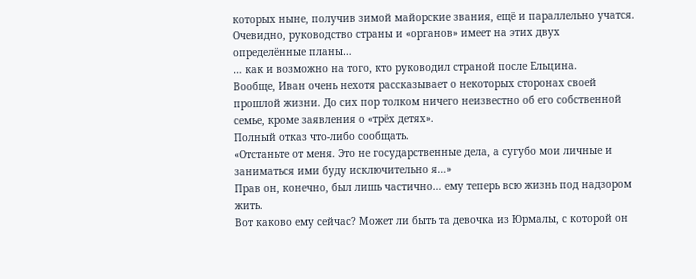которых ныне, получив зимой майорские звания, ещё и параллельно учатся. Очевидно, руководство страны и «органов» имеет на этих двух определённые планы…
… как и возможно на того, кто руководил страной после Ельцина.
Вообще, Иван очень нехотя рассказывает о некоторых сторонах своей прошлой жизни. До сих пор толком ничего неизвестно об его собственной семье, кроме заявления о «трёх детях».
Полный отказ что-либо сообщать.
«Отстаньте от меня. Это не государственные дела, а сугубо мои личные и заниматься ими буду исключительно я…»
Прав он, конечно, был лишь частично… ему теперь всю жизнь под надзором жить.
Вот каково ему сейчас? Может ли быть та девочка из Юрмалы, с которой он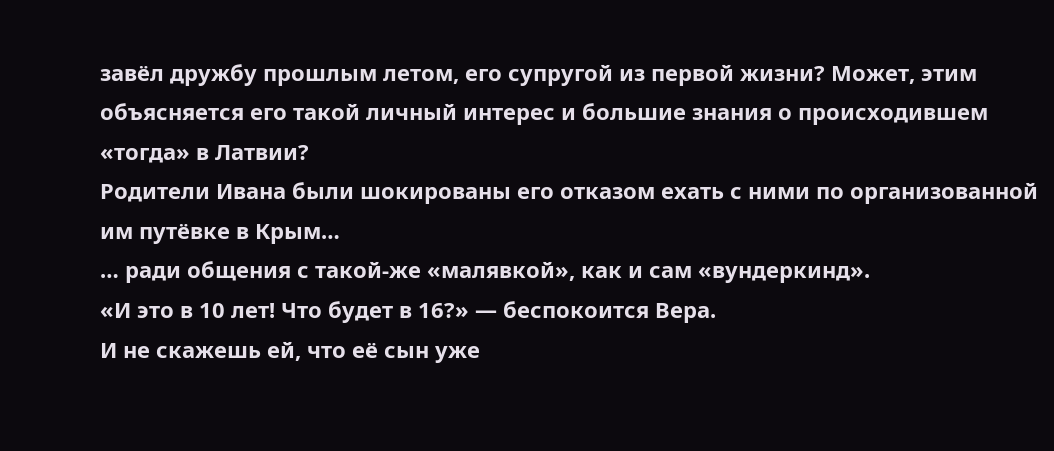завёл дружбу прошлым летом, его супругой из первой жизни? Может, этим объясняется его такой личный интерес и большие знания о происходившем «тогда» в Латвии?
Родители Ивана были шокированы его отказом ехать с ними по организованной им путёвке в Крым…
… ради общения с такой-же «малявкой», как и сам «вундеркинд».
«И это в 10 лет! Что будет в 16?» — беспокоится Вера.
И не скажешь ей, что её сын уже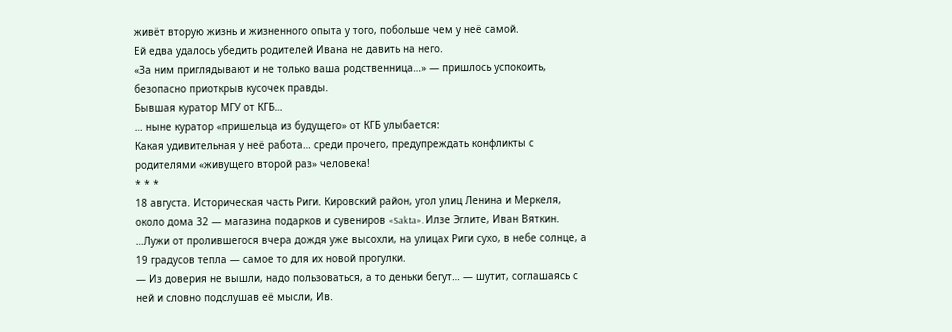живёт вторую жизнь и жизненного опыта у того, побольше чем у неё самой.
Ей едва удалось убедить родителей Ивана не давить на него.
«За ним приглядывают и не только ваша родственница…» — пришлось успокоить, безопасно приоткрыв кусочек правды.
Бывшая куратор МГУ от КГБ…
… ныне куратор «пришельца из будущего» от КГБ улыбается:
Какая удивительная у неё работа… среди прочего, предупреждать конфликты с родителями «живущего второй раз» человека!
* * *
18 августа. Историческая часть Риги. Кировский район, угол улиц Ленина и Меркеля, около дома 32 — магазина подарков и сувениров «Sakta». Илзе Эглите, Иван Вяткин.
…Лужи от пролившегося вчера дождя уже высохли, на улицах Риги сухо, в небе солнце, а 19 градусов тепла — самое то для их новой прогулки.
— Из доверия не вышли, надо пользоваться, а то деньки бегут… — шутит, соглашаясь с ней и словно подслушав её мысли, Ив.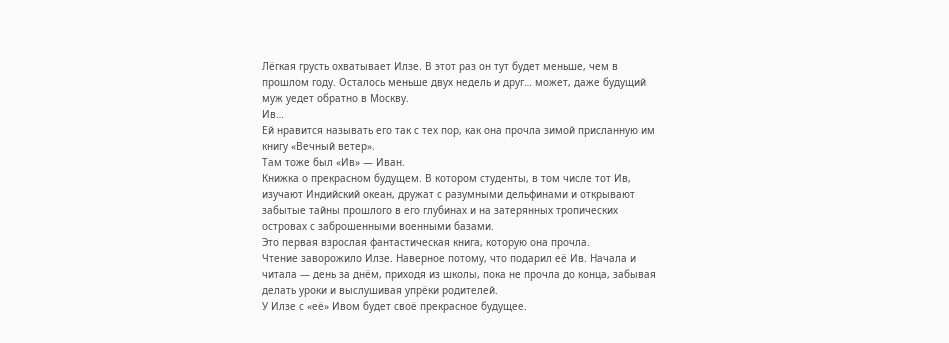Лёгкая грусть охватывает Илзе. В этот раз он тут будет меньше, чем в прошлом году. Осталось меньше двух недель и друг… может, даже будущий муж уедет обратно в Москву.
Ив…
Ей нравится называть его так с тех пор, как она прочла зимой присланную им книгу «Вечный ветер».
Там тоже был «Ив» — Иван.
Книжка о прекрасном будущем. В котором студенты, в том числе тот Ив, изучают Индийский океан, дружат с разумными дельфинами и открывают забытые тайны прошлого в его глубинах и на затерянных тропических островах с заброшенными военными базами.
Это первая взрослая фантастическая книга, которую она прочла.
Чтение заворожило Илзе. Наверное потому, что подарил её Ив. Начала и читала — день за днём, приходя из школы, пока не прочла до конца, забывая делать уроки и выслушивая упрёки родителей.
У Илзе с «её» Ивом будет своё прекрасное будущее.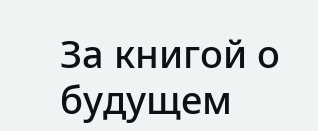За книгой о будущем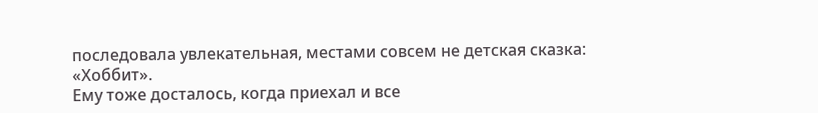последовала увлекательная, местами совсем не детская сказка:
«Хоббит».
Ему тоже досталось, когда приехал и все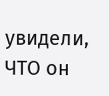увидели, ЧТО он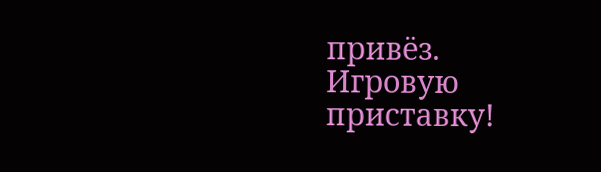привёз.
Игровую приставку!